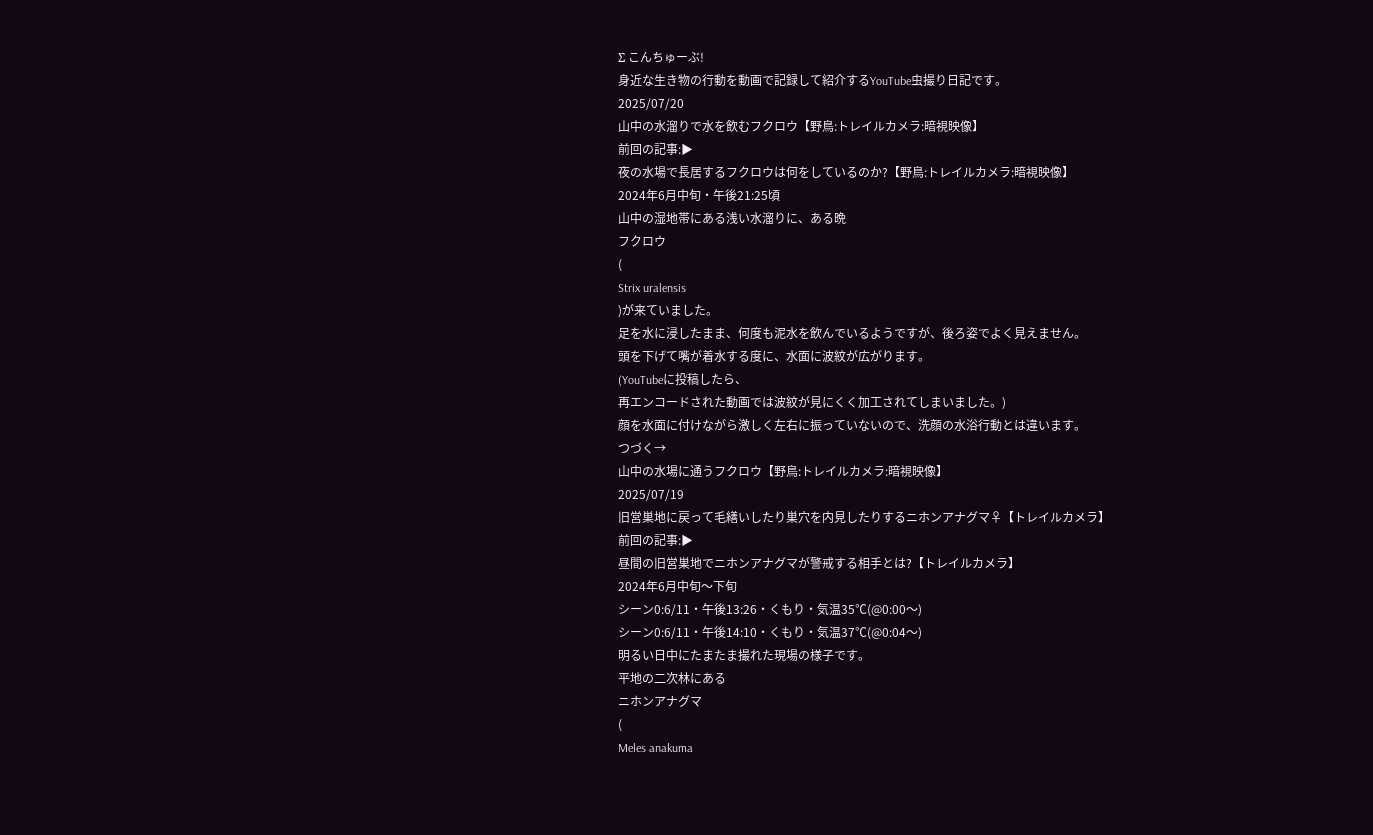Σ こんちゅーぶ!
身近な生き物の行動を動画で記録して紹介するYouTube虫撮り日記です。
2025/07/20
山中の水溜りで水を飲むフクロウ【野鳥:トレイルカメラ:暗視映像】
前回の記事:▶
夜の水場で長居するフクロウは何をしているのか?【野鳥:トレイルカメラ:暗視映像】
2024年6月中旬・午後21:25頃
山中の湿地帯にある浅い水溜りに、ある晩
フクロウ
(
Strix uralensis
)が来ていました。
足を水に浸したまま、何度も泥水を飲んでいるようですが、後ろ姿でよく見えません。
頭を下げて嘴が着水する度に、水面に波紋が広がります。
(YouTubeに投稿したら、
再エンコードされた動画では波紋が見にくく加工されてしまいました。)
顔を水面に付けながら激しく左右に振っていないので、洗顔の水浴行動とは違います。
つづく→
山中の水場に通うフクロウ【野鳥:トレイルカメラ:暗視映像】
2025/07/19
旧営巣地に戻って毛繕いしたり巣穴を内見したりするニホンアナグマ♀【トレイルカメラ】
前回の記事:▶
昼間の旧営巣地でニホンアナグマが警戒する相手とは?【トレイルカメラ】
2024年6月中旬〜下旬
シーン0:6/11・午後13:26・くもり・気温35℃(@0:00〜)
シーン0:6/11・午後14:10・くもり・気温37℃(@0:04〜)
明るい日中にたまたま撮れた現場の様子です。
平地の二次林にある
ニホンアナグマ
(
Meles anakuma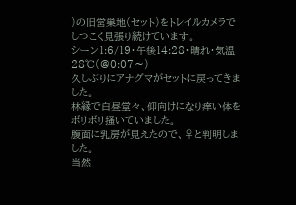)の旧営巣地(セット)をトレイルカメラでしつこく見張り続けています。
シーン1:6/19・午後14:28・晴れ・気温28℃(@0:07〜)
久しぶりにアナグマがセットに戻ってきました。
林縁で白昼堂々、仰向けになり痒い体をボリボリ掻いていました。
腹面に乳房が見えたので、♀と判明しました。
当然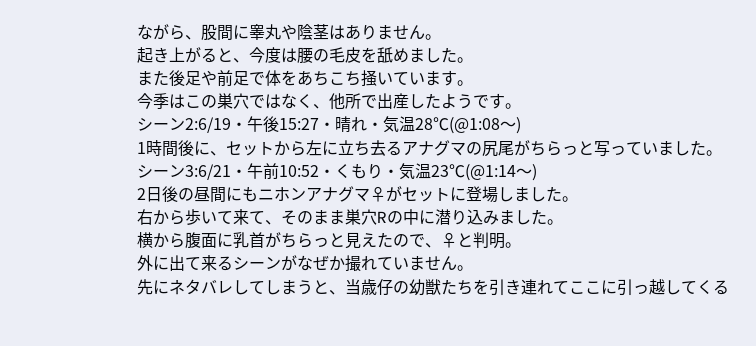ながら、股間に睾丸や陰茎はありません。
起き上がると、今度は腰の毛皮を舐めました。
また後足や前足で体をあちこち掻いています。
今季はこの巣穴ではなく、他所で出産したようです。
シーン2:6/19・午後15:27・晴れ・気温28℃(@1:08〜)
1時間後に、セットから左に立ち去るアナグマの尻尾がちらっと写っていました。
シーン3:6/21・午前10:52・くもり・気温23℃(@1:14〜)
2日後の昼間にもニホンアナグマ♀がセットに登場しました。
右から歩いて来て、そのまま巣穴Rの中に潜り込みました。
横から腹面に乳首がちらっと見えたので、♀と判明。
外に出て来るシーンがなぜか撮れていません。
先にネタバレしてしまうと、当歳仔の幼獣たちを引き連れてここに引っ越してくる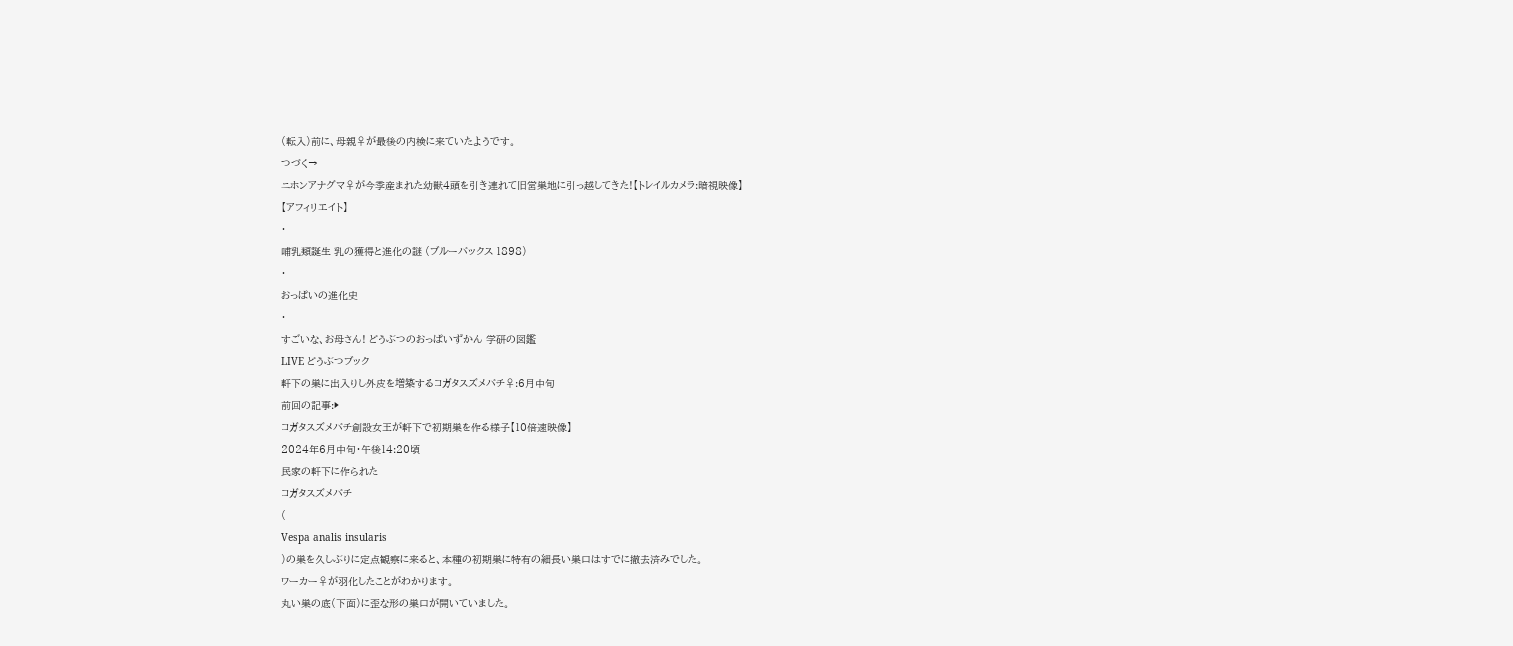(転入)前に、母親♀が最後の内検に来ていたようです。
つづく→
ニホンアナグマ♀が今季産まれた幼獣4頭を引き連れて旧営巣地に引っ越してきた!【トレイルカメラ:暗視映像】
【アフィリエイト】
・
哺乳類誕生 乳の獲得と進化の謎 (ブルーバックス 1898)
・
おっぱいの進化史
・
すごいな、お母さん! どうぶつのおっぱいずかん 学研の図鑑
LIVE どうぶつブック
軒下の巣に出入りし外皮を増築するコガタスズメバチ♀:6月中旬
前回の記事:▶
コガタスズメバチ創設女王が軒下で初期巣を作る様子【10倍速映像】
2024年6月中旬・午後14:20頃
民家の軒下に作られた
コガタスズメバチ
(
Vespa analis insularis
)の巣を久しぶりに定点観察に来ると、本種の初期巣に特有の細長い巣口はすでに撤去済みでした。
ワーカー♀が羽化したことがわかります。
丸い巣の底(下面)に歪な形の巣口が開いていました。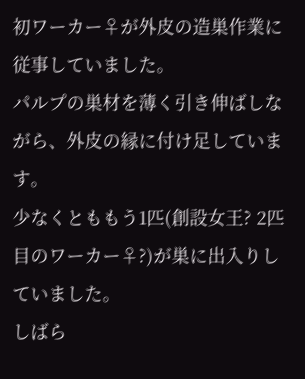初ワーカー♀が外皮の造巣作業に従事していました。
パルプの巣材を薄く引き伸ばしながら、外皮の縁に付け足しています。
少なくとももう1匹(創設女王? 2匹目のワーカー♀?)が巣に出入りしていました。
しばら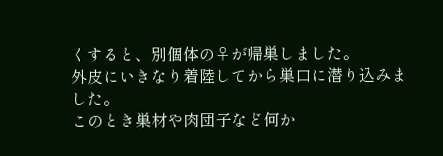くすると、別個体の♀が帰巣しました。
外皮にいきなり着陸してから巣口に潜り込みました。
このとき巣材や肉団子など何か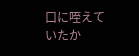口に咥えていたか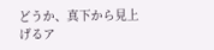どうか、真下から見上げるア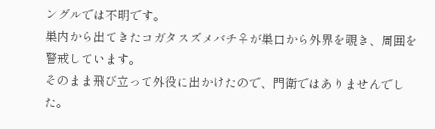ングルでは不明です。
巣内から出てきたコガタスズメバチ♀が巣口から外界を覗き、周囲を警戒しています。
そのまま飛び立って外役に出かけたので、門衛ではありませんでした。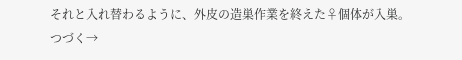それと入れ替わるように、外皮の造巣作業を終えた♀個体が入巣。
つづく→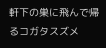軒下の巣に飛んで帰るコガタスズメ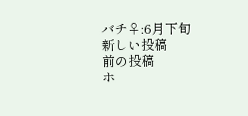バチ♀:6月下旬
新しい投稿
前の投稿
ホ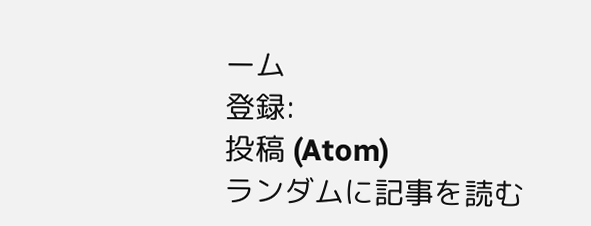ーム
登録:
投稿 (Atom)
ランダムに記事を読む